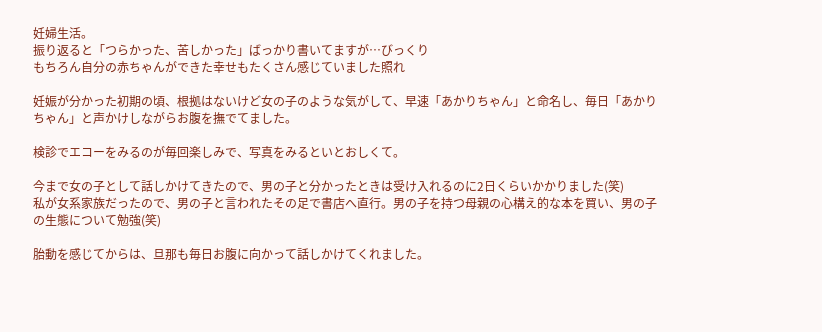妊婦生活。
振り返ると「つらかった、苦しかった」ばっかり書いてますが…びっくり
もちろん自分の赤ちゃんができた幸せもたくさん感じていました照れ

妊娠が分かった初期の頃、根拠はないけど女の子のような気がして、早速「あかりちゃん」と命名し、毎日「あかりちゃん」と声かけしながらお腹を撫でてました。

検診でエコーをみるのが毎回楽しみで、写真をみるといとおしくて。

今まで女の子として話しかけてきたので、男の子と分かったときは受け入れるのに2日くらいかかりました(笑)
私が女系家族だったので、男の子と言われたその足で書店へ直行。男の子を持つ母親の心構え的な本を買い、男の子の生態について勉強(笑)

胎動を感じてからは、旦那も毎日お腹に向かって話しかけてくれました。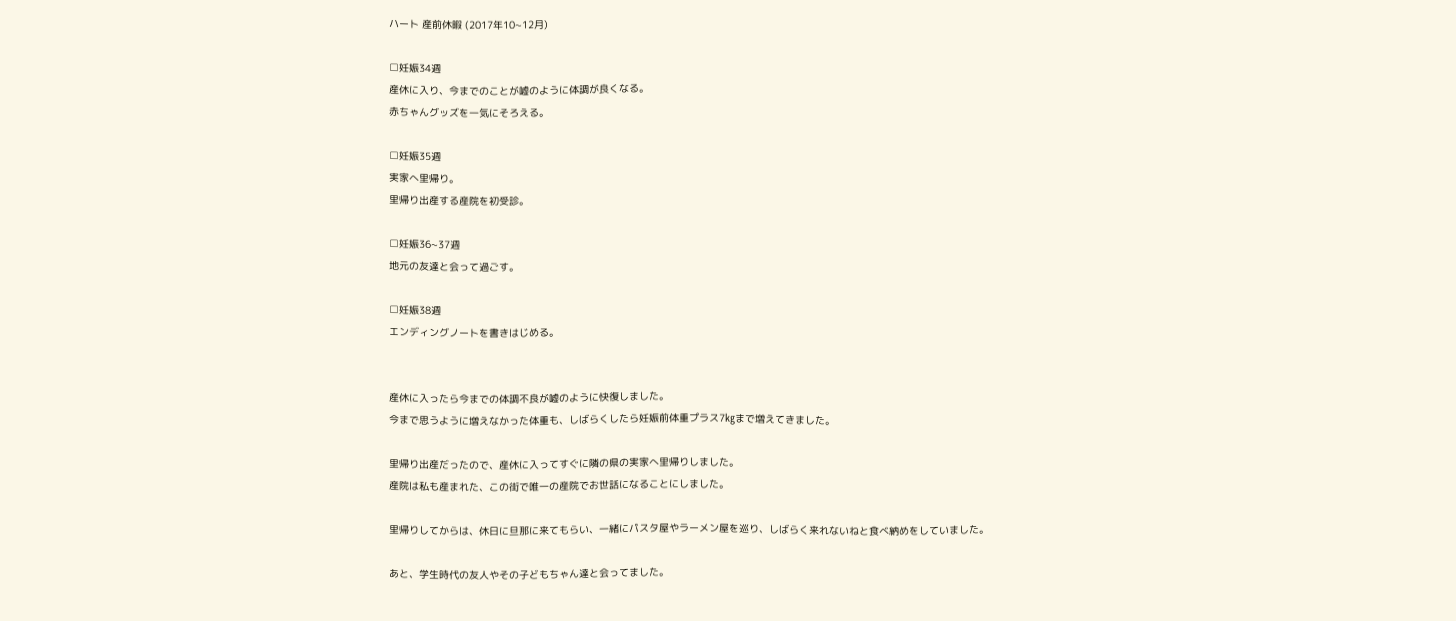ハート 産前休暇 (2017年10~12月)

□妊娠34週
産休に入り、今までのことが嘘のように体調が良くなる。
赤ちゃんグッズを一気にそろえる。

□妊娠35週
実家へ里帰り。
里帰り出産する産院を初受診。

□妊娠36~37週
地元の友達と会って過ごす。

□妊娠38週
エンディングノートを書きはじめる。


産休に入ったら今までの体調不良が嘘のように快復しました。
今まで思うように増えなかった体重も、しばらくしたら妊娠前体重プラス7㎏まで増えてきました。

里帰り出産だったので、産休に入ってすぐに隣の県の実家へ里帰りしました。
産院は私も産まれた、この街で唯一の産院でお世話になることにしました。

里帰りしてからは、休日に旦那に来てもらい、一緒にパスタ屋やラーメン屋を巡り、しばらく来れないねと食べ納めをしていました。

あと、学生時代の友人やその子どもちゃん達と会ってました。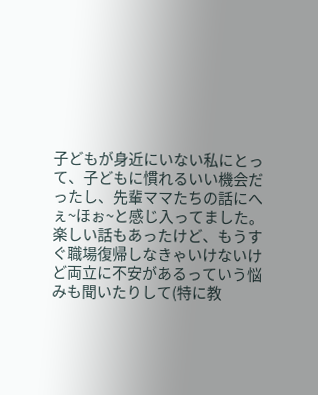子どもが身近にいない私にとって、子どもに慣れるいい機会だったし、先輩ママたちの話にへぇ~ほぉ~と感じ入ってました。
楽しい話もあったけど、もうすぐ職場復帰しなきゃいけないけど両立に不安があるっていう悩みも聞いたりして(特に教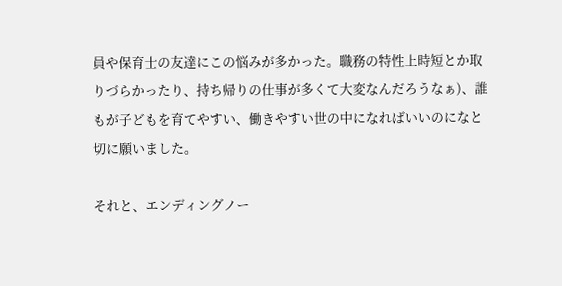員や保育士の友達にこの悩みが多かった。職務の特性上時短とか取りづらかったり、持ち帰りの仕事が多くて大変なんだろうなぁ)、誰もが子どもを育てやすい、働きやすい世の中になればいいのになと切に願いました。

それと、エンディングノー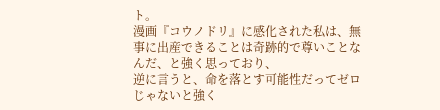ト。
漫画『コウノドリ』に感化された私は、無事に出産できることは奇跡的で尊いことなんだ、と強く思っており、
逆に言うと、命を落とす可能性だってゼロじゃないと強く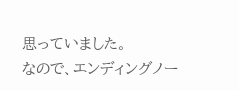思っていました。
なので、エンディングノー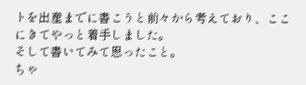トを出産までに書こうと前々から考えており、ここにきてやっと着手しました。
そして書いてみて思ったこと。
ちゃ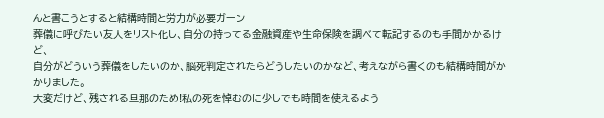んと書こうとすると結構時間と労力が必要ガーン
葬儀に呼びたい友人をリスト化し、自分の持ってる金融資産や生命保険を調べて転記するのも手間かかるけど、
自分がどういう葬儀をしたいのか、脳死判定されたらどうしたいのかなど、考えながら書くのも結構時間がかかりました。
大変だけど、残される旦那のため!私の死を悼むのに少しでも時間を使えるよう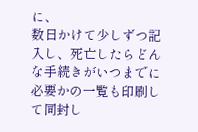に、
数日かけて少しずつ記入し、死亡したらどんな手続きがいつまでに必要かの一覧も印刷して同封し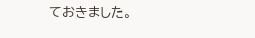ておきました。